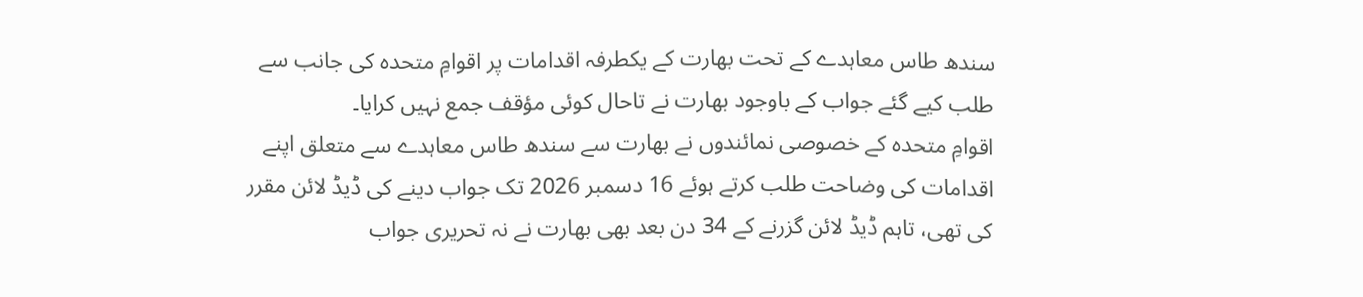سندھ طاس معاہدے کے تحت بھارت کے یکطرفہ اقدامات پر اقوامِ متحدہ کی جانب سے طلب کیے گئے جواب کے باوجود بھارت نے تاحال کوئی مؤقف جمع نہیں کرایا۔
اقوامِ متحدہ کے خصوصی نمائندوں نے بھارت سے سندھ طاس معاہدے سے متعلق اپنے اقدامات کی وضاحت طلب کرتے ہوئے 16 دسمبر 2026 تک جواب دینے کی ڈیڈ لائن مقرر کی تھی، تاہم ڈیڈ لائن گزرنے کے 34 دن بعد بھی بھارت نے نہ تحریری جواب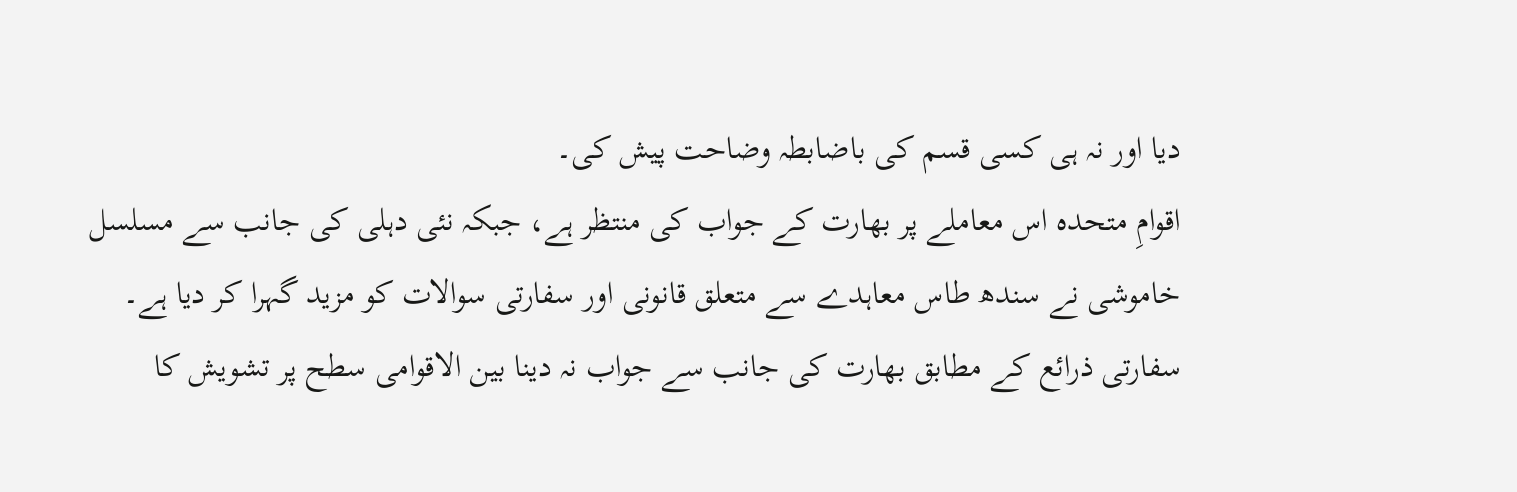دیا اور نہ ہی کسی قسم کی باضابطہ وضاحت پیش کی۔
اقوامِ متحدہ اس معاملے پر بھارت کے جواب کی منتظر ہے، جبکہ نئی دہلی کی جانب سے مسلسل خاموشی نے سندھ طاس معاہدے سے متعلق قانونی اور سفارتی سوالات کو مزید گہرا کر دیا ہے۔
سفارتی ذرائع کے مطابق بھارت کی جانب سے جواب نہ دینا بین الاقوامی سطح پر تشویش کا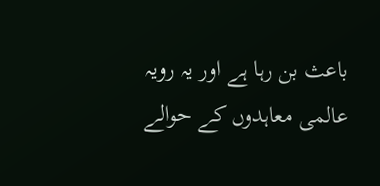باعث بن رہا ہے اور یہ رویہ عالمی معاہدوں کے حوالے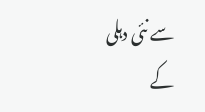سے نئی دہلی کے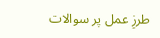طرزِ عمل پر سوالات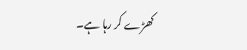کھڑے کر رہا ہے۔